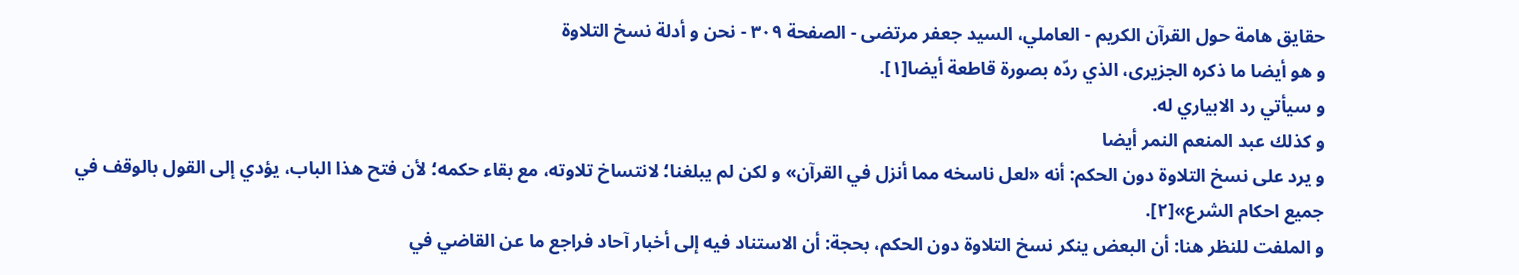حقايق هامة حول القرآن الكريم - العاملي، السيد جعفر مرتضى - الصفحة ٣٠٩ - نحن و أدلة نسخ التلاوة
و هو أيضا ما ذكره الجزيرى، الذي ردّه بصورة قاطعة أيضا[١].
و سيأتي رد الابياري له.
و كذلك عبد المنعم النمر أيضا
و يرد على نسخ التلاوة دون الحكم: أنه «لعل ناسخه مما أنزل في القرآن» و لكن لم يبلغنا؛ لانتساخ تلاوته، مع بقاء حكمه؛ لأن فتح هذا الباب، يؤدي إلى القول بالوقف في جميع احكام الشرع»[٢].
و الملفت للنظر هنا: أن البعض ينكر نسخ التلاوة دون الحكم، بحجة: أن الاستناد فيه إلى أخبار آحاد فراجع ما عن القاضي في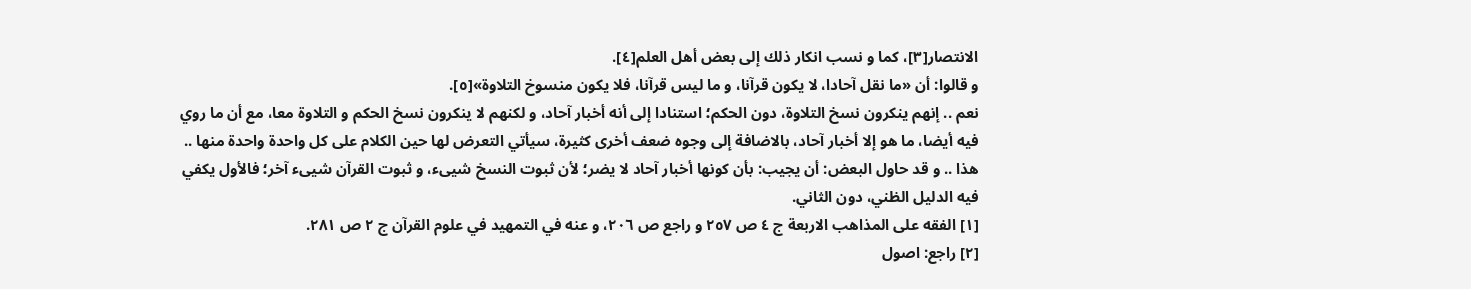الانتصار[٣]، كما و نسب انكار ذلك إلى بعض أهل العلم[٤].
و قالوا: أن «ما نقل آحادا، لا يكون قرآنا، و ما ليس قرآنا، فلا يكون منسوخ التلاوة»[٥].
نعم .. إنهم ينكرون نسخ التلاوة، دون الحكم؛ استنادا إلى أنه أخبار آحاد، و لكنهم لا ينكرون نسخ الحكم و التلاوة معا، مع أن ما روي فيه أيضا، ما هو إلا أخبار آحاد، بالاضافة إلى وجوه ضعف أخرى كثيرة، سيأتي التعرض لها حين الكلام على كل واحدة واحدة منها ..
هذا .. و قد حاول البعض: أن يجيب: بأن كونها أخبار آحاد لا يضر؛ لأن ثبوت النسخ شيىء، و ثبوت القرآن شيىء آخر؛ فالأول يكفي فيه الدليل الظني، دون الثاني.
[١] الفقه على المذاهب الاربعة ج ٤ ص ٢٥٧ و راجع ص ٢٠٦، و عنه في التمهيد في علوم القرآن ج ٢ ص ٢٨١.
[٢] راجع: اصول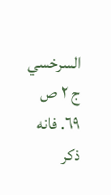السرخسي ج ٢ ص ٦٩. فانه ذكر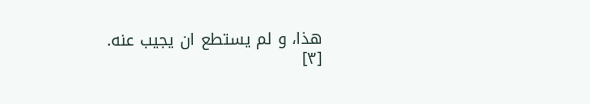هذا، و لم يستطع ان يجيب عنه.
[٣]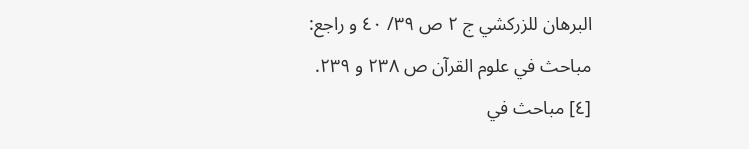البرهان للزركشي ج ٢ ص ٣٩/ ٤٠ و راجع: مباحث في علوم القرآن ص ٢٣٨ و ٢٣٩.
[٤] مباحث في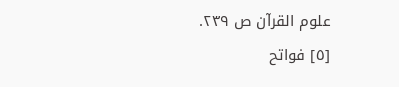علوم القرآن ص ٢٣٩.
[٥] فواتح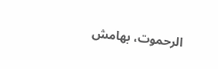الرحموت، بهامش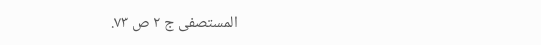المستصفى ج ٢ ص ٧٣.